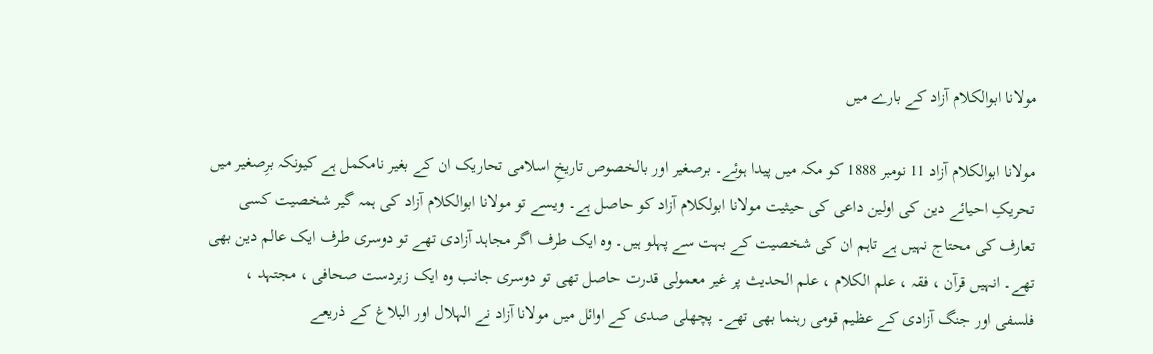مولانا ابوالکلام آزاد کے بارے میں

مولانا ابوالکلام آزاد 11 نومبر 1888 کو مکہ میں پیدا ہوئے۔ برصغیر اور بالخصوص تاریخِ اسلامی تحاریک ان کے بغیر نامکمل ہے کیونکہ برِصغیر میں تحریکِ احیائے دین کی اولین داعی کی حیثیت مولانا ابولکلام آزاد کو حاصل ہے۔ ویسے تو مولانا ابوالکلام آزاد کی ہمہ گیر شخصیت کسی تعارف کی محتاج نہیں ہے تاہم ان کی شخصیت کے بہت سے پہلو ہیں۔ وہ ایک طرف اگر مجاہد آزادی تھے تو دوسری طرف ایک عالم دین بھی تھے۔ انہیں قرآن ، فقہ ، علم الکلام ، علم الحدیث پر غیر معمولی قدرت حاصل تھی تو دوسری جانب وہ ایک زبردست صحافی ، مجتہد ، فلسفی اور جنگ آزادی کے عظیم قومی رہنما بھی تھے۔ پچھلی صدی کے اوائل میں مولانا آزاد نے الہلال اور البلاغ کے ذریعے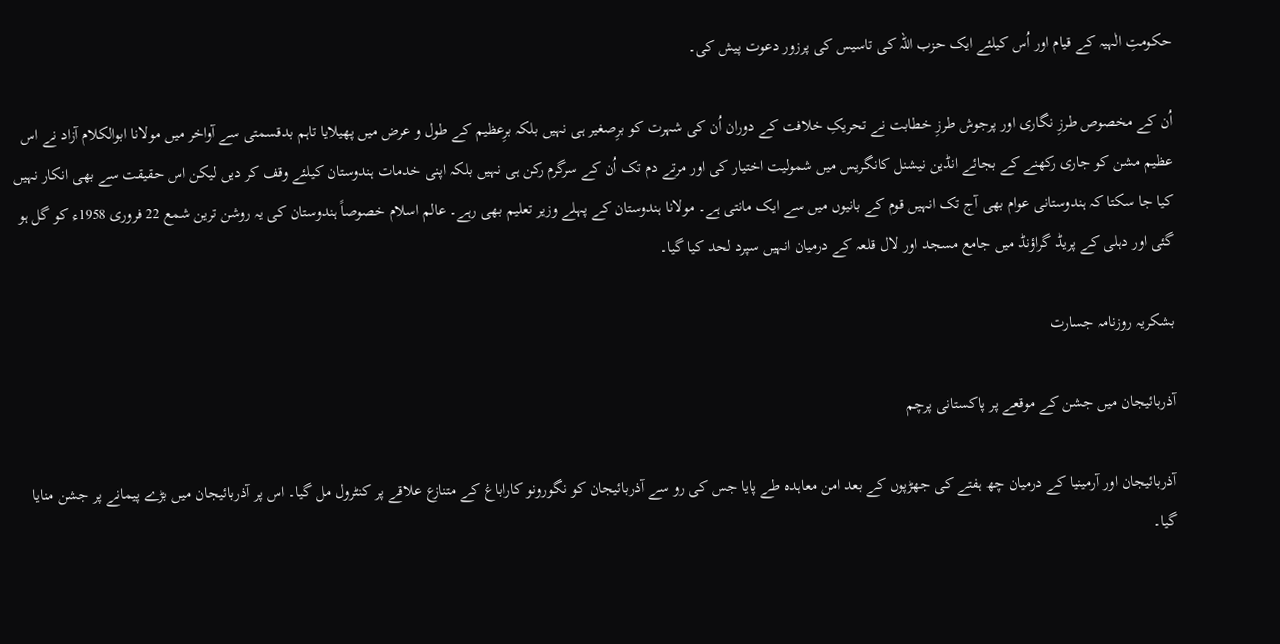حکومتِ الٰہیہ کے قیام اور اُس کیلئے ایک حزب اللہ کی تاسیس کی پرزور دعوت پیش کی۔

اُن کے مخصوص طرزِ نگاری اور پرجوش طرزِ خطابت نے تحریکِ خلافت کے دوران اُن کی شہرت کو برِصغیر ہی نہیں بلکہ برِعظیم کے طول و عرض میں پھیلایا تاہم بدقسمتی سے آواخر میں مولانا ابوالکلام آزاد نے اس عظیم مشن کو جاری رکھنے کے بجائے انڈین نیشنل کانگریس میں شمولیت اختیار کی اور مرتے دم تک اُن کے سرگرم رکن ہی نہیں بلکہ اپنی خدمات ہندوستان کیلئے وقف کر دیں لیکن اس حقیقت سے بھی انکار نہیں کیا جا سکتا کہ ہندوستانی عوام بھی آج تک انہیں قوم کے بانیوں میں سے ایک مانتی ہے۔ مولانا ہندوستان کے پہلے وزیر تعلیم بھی رہے۔ عالم اسلام خصوصاً ہندوستان کی یہ روشن ترین شمع 22 فروری 1958ء کو گل ہو گئی اور دہلی کے پریڈ گراؤنڈ میں جامع مسجد اور لال قلعہ کے درمیان انہیں سپرد لحد کیا گیا۔

بشکریہ روزنامہ جسارت

آذربائیجان میں جشن کے موقعے پر پاکستانی پرچم

آذربائیجان اور آرمینیا کے درمیان چھ ہفتے کی جھڑپوں کے بعد امن معاہدہ طے پایا جس کی رو سے آذربائیجان کو نگورونو کاراباغ کے متنازع علاقے پر کنٹرول مل گیا۔ اس پر آذربائیجان میں بڑے پیمانے پر جشن منایا گیا۔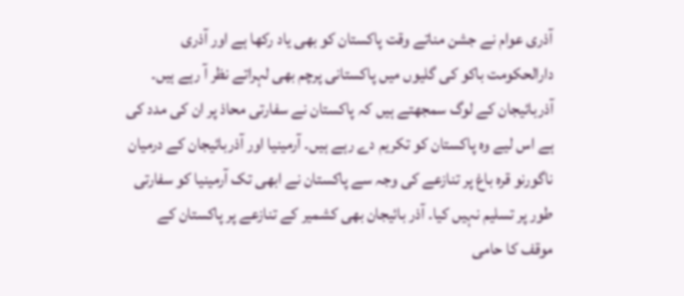آذری عوام نے جشن مناتے وقت پاکستان کو بھی یاد رکھا ہے اور آذری دارالحکومت باکو کی گلیوں میں پاکستانی پرچم بھی لہراتے نظر آ رہے ہیں۔ آذربائیجان کے لوگ سمجھتے ہیں کہ پاکستان نے سفارتی محاذ پر ان کی مدد کی ہے اس لیے وہ پاکستان کو تکریم دے رہے ہیں۔ آرمینیا اور آذربائیجان کے درمیان ناگورنو قرہ باغ پر تنازعے کی وجہ سے پاکستان نے ابھی تک آرمینیا کو سفارتی طور پر تسلیم نہیں کیا۔ آذر بائیجان بھی کشمیر کے تنازعے پر پاکستان کے موقف کا حامی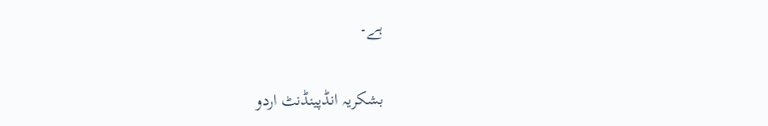ہے۔

بشکریہ انڈپینڈنٹ اردو